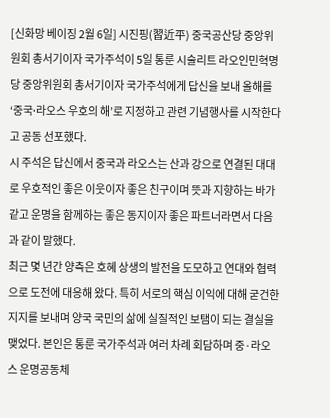[신화망 베이징 2월 6일] 시진핑(習近平) 중국공산당 중앙위원회 총서기이자 국가주석이 5일 통룬 시술리트 라오인민혁명당 중앙위원회 총서기이자 국가주석에게 답신을 보내 올해를 ‘중국∙라오스 우호의 해’로 지정하고 관련 기념행사를 시작한다고 공동 선포했다.
시 주석은 답신에서 중국과 라오스는 산과 강으로 연결된 대대로 우호적인 좋은 이웃이자 좋은 친구이며 뜻과 지향하는 바가 같고 운명을 함께하는 좋은 동지이자 좋은 파트너라면서 다음과 같이 말했다.
최근 몇 년간 양측은 호혜 상생의 발전을 도모하고 연대와 협력으로 도전에 대응해 왔다. 특히 서로의 핵심 이익에 대해 굳건한 지지를 보내며 양국 국민의 삶에 실질적인 보탬이 되는 결실을 맺었다. 본인은 통룬 국가주석과 여러 차례 회담하며 중·라오스 운명공동체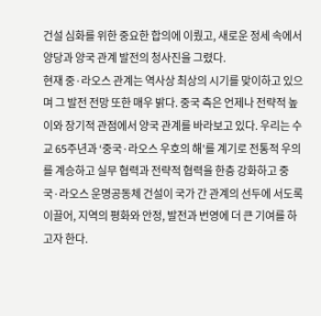건설 심화를 위한 중요한 합의에 이뤘고, 새로운 정세 속에서 양당과 양국 관계 발전의 청사진을 그렸다.
현재 중·라오스 관계는 역사상 최상의 시기를 맞이하고 있으며 그 발전 전망 또한 매우 밝다. 중국 측은 언제나 전략적 높이와 장기적 관점에서 양국 관계를 바라보고 있다. 우리는 수교 65주년과 ‘중국·라오스 우호의 해’를 계기로 전통적 우의를 계승하고 실무 협력과 전략적 협력을 한층 강화하고 중국·라오스 운명공동체 건설이 국가 간 관계의 선두에 서도록 이끌어, 지역의 평화와 안정, 발전과 번영에 더 큰 기여를 하고자 한다.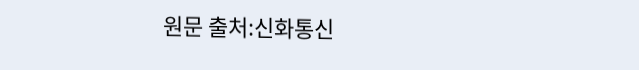원문 출처:신화통신